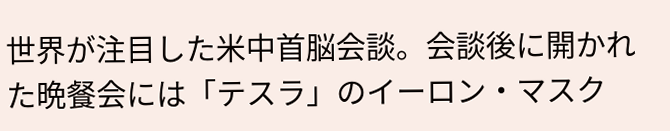世界が注目した米中首脳会談。会談後に開かれた晩餐会には「テスラ」のイーロン・マスク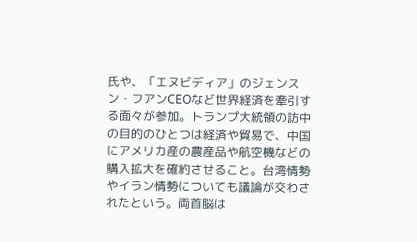氏や、「エヌビディア」のジェンスン・フアンCEOなど世界経済を牽引する面々が参加。トランプ大統領の訪中の目的のひとつは経済や貿易で、中国にアメリカ産の農産品や航空機などの購入拡大を確約させること。台湾情勢やイラン情勢についても議論が交わされたという。両首脳は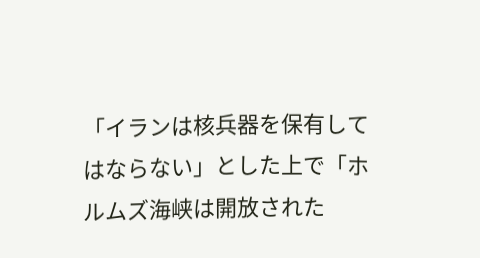「イランは核兵器を保有してはならない」とした上で「ホルムズ海峡は開放された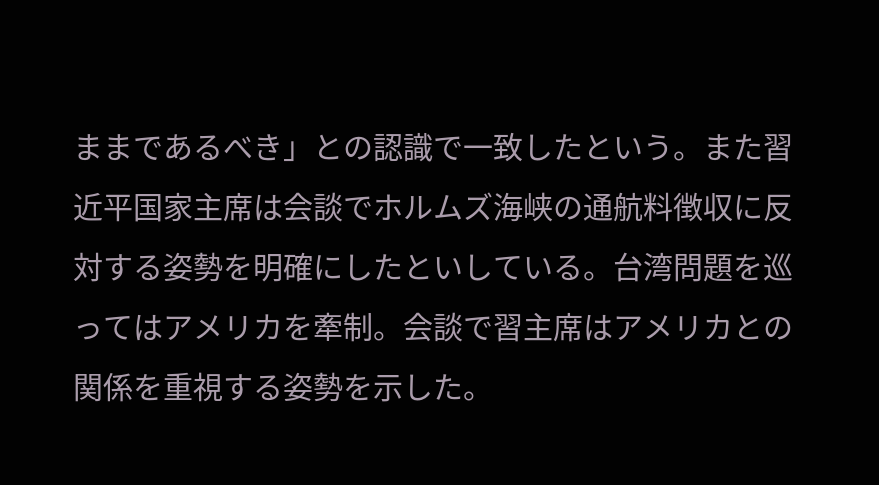ままであるべき」との認識で一致したという。また習近平国家主席は会談でホルムズ海峡の通航料徴収に反対する姿勢を明確にしたといしている。台湾問題を巡ってはアメリカを牽制。会談で習主席はアメリカとの関係を重視する姿勢を示した。